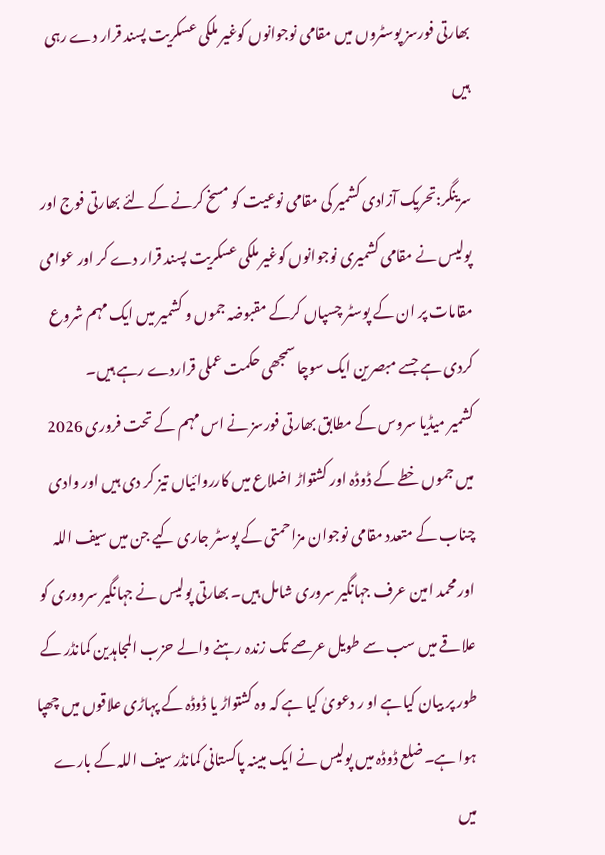بھارتی فورسز پوسٹروں میں مقامی نوجوانوں کوغیر ملکی عسکریت پسند قرار دے رہی ہیں

سرینگر:تحریک آزادی کشمیر کی مقامی نوعیت کو مسخ کرنے کے لئے بھارتی فوج اور پولیس نے مقامی کشمیری نوجوانوں کوغیر ملکی عسکریت پسند قرار دے کر اور عوامی مقامات پر ان کے پوسٹر چسپاں کرکے مقبوضہ جموں و کشمیر میں ایک مہم شروع کردی ہے جسے مبصرین ایک سوچا سمجھی حکمت عملی قراردے رہے ہیں۔
کشمیر میڈیا سروس کے مطابق بھارتی فورسز نے اس مہم کے تحت فروری 2026 میں جموں خطے کے ڈوڈہ اور کشتواڑ اضلاع میں کارروائیاں تیز کر دی ہیں اور وادی چناب کے متعدد مقامی نوجوان مزاحمتی کے پوسٹر جاری کیے جن میں سیف اللہ اور محمد امین عرف جہانگیر سروری شامل ہیں۔ بھارتی پولیس نے جہانگیر سرووری کو علاقے میں سب سے طویل عرصے تک زندہ رہنے والے حزب المجاہدین کمانڈر کے طور پر بیان کیاہے او ر دعویٰ کیا ہے کہ وہ کشتواڑ یا ڈوڈہ کے پہاڑی علاقوں میں چھپا ہوا ہے۔ضلع ڈوڈہ میں پولیس نے ایک مبینہ پاکستانی کمانڈر سیف اللہ کے بارے میں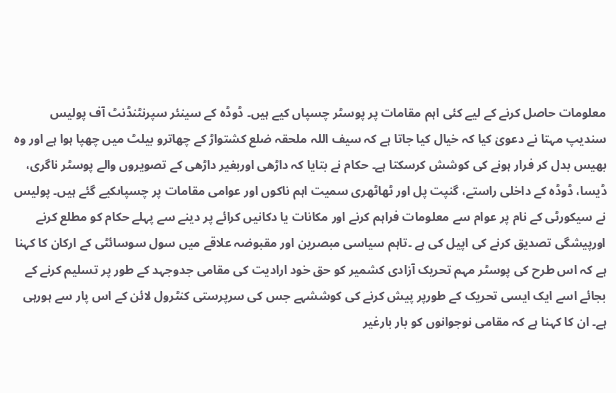معلومات حاصل کرنے کے لیے کئی اہم مقامات پر پوسٹر چسپاں کیے ہیں۔ ڈوڈہ کے سینئر سپرنٹنڈنٹ آف پولیس سندیپ مہتا نے دعویٰ کیا کہ خیال کیا جاتا ہے کہ سیف اللہ ملحقہ ضلع کشتواڑ کے چھاترو بیلٹ میں چھپا ہوا ہے اور وہ بھیس بدل کر فرار ہونے کی کوشش کرسکتا ہے۔ حکام نے بتایا کہ داڑھی اوربغیر داڑھی کے تصویروں والے پوسٹر ناگری، ڈیسا، ڈوڈہ کے داخلی راستے، گنپت پل اور ٹھاٹھری سمیت اہم ناکوں اور عوامی مقامات پر چسپاںکیے گئے ہیں۔ پولیس نے سیکورٹی کے نام پر عوام سے معلومات فراہم کرنے اور مکانات یا دکانیں کرائے پر دینے سے پہلے حکام کو مطلع کرنے اورپیشگی تصدیق کرنے کی اپیل کی ہے ۔تاہم سیاسی مبصرین اور مقبوضہ علاقے میں سول سوسائٹی کے ارکان کا کہنا ہے کہ اس طرح کی پوسٹر مہم تحریک آزادی کشمیر کو حق خود ارادیت کی مقامی جدوجہد کے طور پر تسلیم کرنے کے بجائے اسے ایک ایسی تحریک کے طورپر پیش کرنے کی کوششہے جس کی سرپرستی کنٹرول لائن کے اس پار سے ہورہی ہے۔ ان کا کہنا ہے کہ مقامی نوجوانوں کو بار بارغیر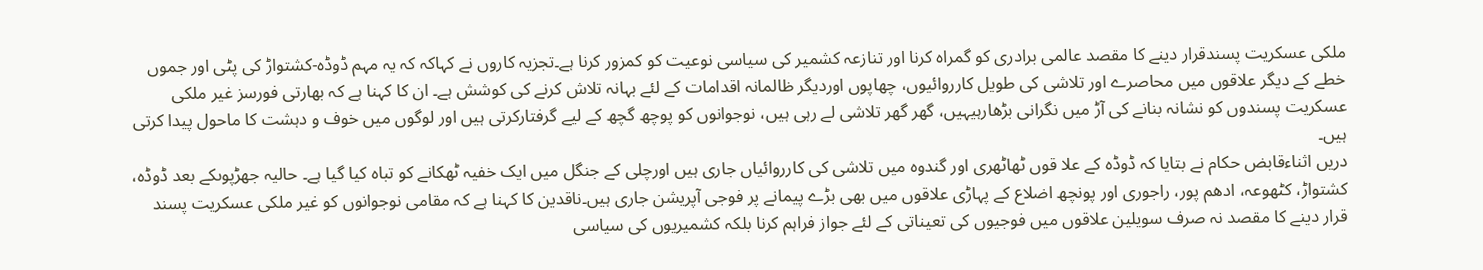ملکی عسکریت پسندقرار دینے کا مقصد عالمی برادری کو گمراہ کرنا اور تنازعہ کشمیر کی سیاسی نوعیت کو کمزور کرنا ہے۔تجزیہ کاروں نے کہاکہ کہ یہ مہم ڈوڈہ-کشتواڑ کی پٹی اور جموں خطے کے دیگر علاقوں میں محاصرے اور تلاشی کی طویل کارروائیوں، چھاپوں اوردیگر ظالمانہ اقدامات کے لئے بہانہ تلاش کرنے کی کوشش ہے۔ ان کا کہنا ہے کہ بھارتی فورسز غیر ملکی عسکریت پسندوں کو نشانہ بنانے کی آڑ میں نگرانی بڑھارہیہیں، گھر گھر تلاشی لے رہی ہیں، نوجوانوں کو پوچھ گچھ کے لیے گرفتارکرتی ہیں اور لوگوں میں خوف و دہشت کا ماحول پیدا کرتی ہیں۔
دریں اثناءقابض حکام نے بتایا کہ ڈوڈہ کے علا قوں ٹھاٹھری اور گندوہ میں تلاشی کی کارروائیاں جاری ہیں اورچلی کے جنگل میں ایک خفیہ ٹھکانے کو تباہ کیا گیا ہے۔ حالیہ جھڑپوںکے بعد ڈوڈہ، کشتواڑ، کٹھوعہ، ادھم پور، راجوری اور پونچھ اضلاع کے پہاڑی علاقوں میں بھی بڑے پیمانے پر فوجی آپریشن جاری ہیں۔ناقدین کا کہنا ہے کہ مقامی نوجوانوں کو غیر ملکی عسکریت پسند قرار دینے کا مقصد نہ صرف سویلین علاقوں میں فوجیوں کی تعیناتی کے لئے جواز فراہم کرنا بلکہ کشمیریوں کی سیاسی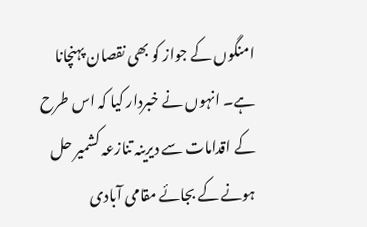امنگوں کے جواز کو بھی نقصان پہنچانا ہے۔ انہوں نے خبردار کیا کہ اس طرح کے اقدامات سے دیرینہ تنازعہ کشمیر حل ہونے کے بجائے مقامی آبادی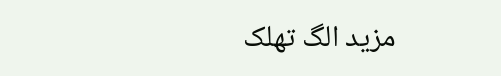مزید الگ تھلک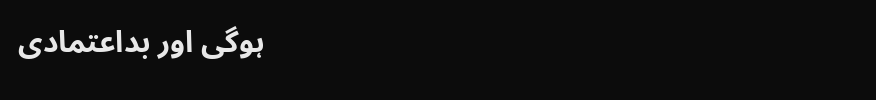ہوگی اور بداعتمادی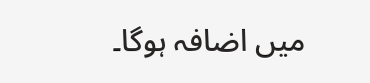میں اضافہ ہوگا۔